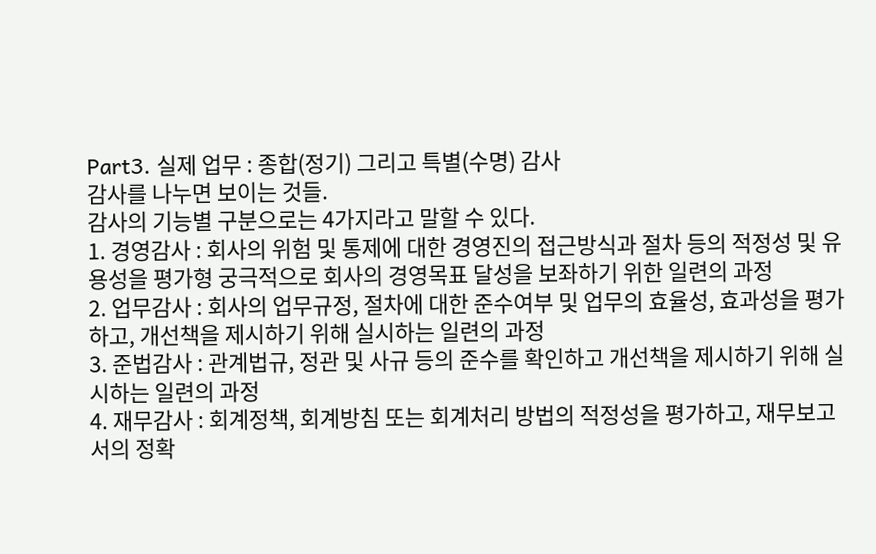Part3. 실제 업무 : 종합(정기) 그리고 특별(수명) 감사
감사를 나누면 보이는 것들.
감사의 기능별 구분으로는 4가지라고 말할 수 있다.
1. 경영감사 : 회사의 위험 및 통제에 대한 경영진의 접근방식과 절차 등의 적정성 및 유용성을 평가형 궁극적으로 회사의 경영목표 달성을 보좌하기 위한 일련의 과정
2. 업무감사 : 회사의 업무규정, 절차에 대한 준수여부 및 업무의 효율성, 효과성을 평가하고, 개선책을 제시하기 위해 실시하는 일련의 과정
3. 준법감사 : 관계법규, 정관 및 사규 등의 준수를 확인하고 개선책을 제시하기 위해 실시하는 일련의 과정
4. 재무감사 : 회계정책, 회계방침 또는 회계처리 방법의 적정성을 평가하고, 재무보고서의 정확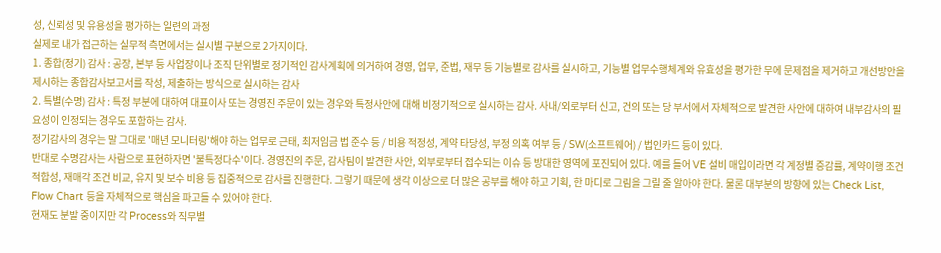성, 신뢰성 및 유용성을 평가하는 일련의 과정
실제로 내가 접근하는 실무적 측면에서는 실시별 구분으로 2가지이다.
1. 종합(정기) 감사 : 공장, 본부 등 사업장이나 조직 단위별로 정기적인 감사계획에 의거하여 경영, 업무, 준법, 재무 등 기능별로 감사를 실시하고, 기능별 업무수행체계와 유효성을 평가한 무에 문제점을 제거하고 개선방안을 제시하는 종합감사보고서를 작성, 제출하는 방식으로 실시하는 감사
2. 특별(수명) 감사 : 특정 부분에 대하여 대표이사 또는 경영진 주문이 있는 경우와 특정사안에 대해 비정기적으로 실시하는 감사. 사내/외로부터 신고, 건의 또는 당 부서에서 자체적으로 발견한 사안에 대하여 내부감사의 필요성이 인정되는 경우도 포함하는 감사.
정기감사의 경우는 말 그대로 '매년 모니터링'해야 하는 업무로 근태, 최저임금 법 준수 등 / 비용 적정성, 계약 타당성, 부정 의혹 여부 등 / SW(소프트웨어) / 법인카드 등이 있다.
반대로 수명감사는 사람으로 표현하자면 '불특정다수'이다. 경영진의 주문, 감사팀이 발견한 사안, 외부로부터 접수되는 이슈 등 방대한 영역에 포진되어 있다. 예를 들어 VE 설비 매입이라면 각 계정별 증감률, 계약이행 조건 적합성, 재매각 조건 비교, 유지 및 보수 비용 등 집중적으로 감사를 진행한다. 그렇기 때문에 생각 이상으로 더 많은 공부를 해야 하고 기획, 한 마디로 그림을 그릴 줄 알아야 한다. 물론 대부분의 방향에 있는 Check List, Flow Chart 등을 자체적으로 핵심을 파고들 수 있어야 한다.
현재도 분발 중이지만 각 Process와 직무별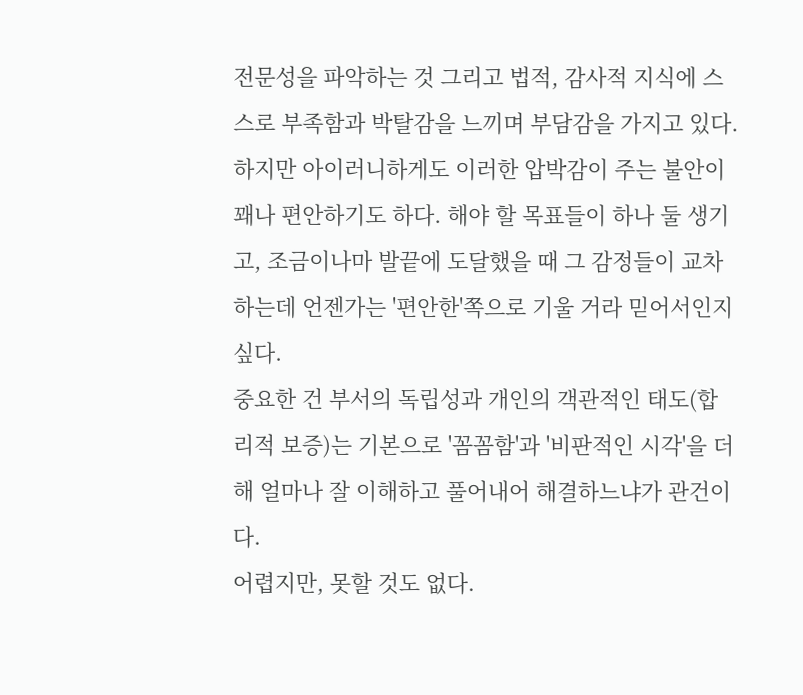전문성을 파악하는 것 그리고 법적, 감사적 지식에 스스로 부족함과 박탈감을 느끼며 부담감을 가지고 있다. 하지만 아이러니하게도 이러한 압박감이 주는 불안이 꽤나 편안하기도 하다. 해야 할 목표들이 하나 둘 생기고, 조금이나마 발끝에 도달했을 때 그 감정들이 교차하는데 언젠가는 '편안한'쪽으로 기울 거라 믿어서인지 싶다.
중요한 건 부서의 독립성과 개인의 객관적인 태도(합리적 보증)는 기본으로 '꼼꼼함'과 '비판적인 시각'을 더해 얼마나 잘 이해하고 풀어내어 해결하느냐가 관건이다.
어렵지만, 못할 것도 없다.